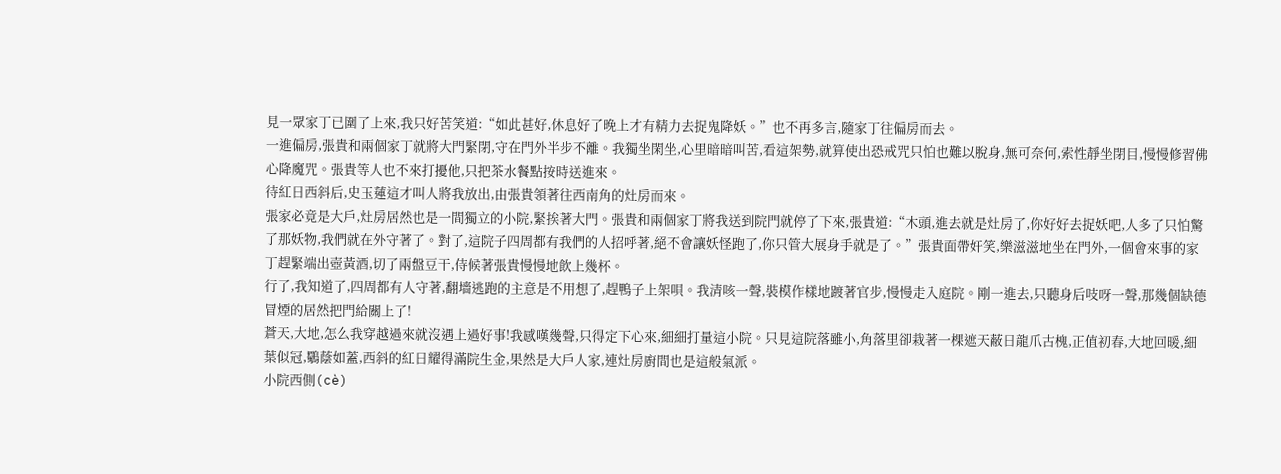見一眾家丁已圍了上來,我只好苦笑道:“如此甚好,休息好了晚上才有精力去捉鬼降妖。”也不再多言,隨家丁往偏房而去。
一進偏房,張貴和兩個家丁就將大門緊閉,守在門外半步不離。我獨坐閑坐,心里暗暗叫苦,看這架勢,就算使出恐戒咒只怕也難以脫身,無可奈何,索性靜坐閉目,慢慢修習佛心降魔咒。張貴等人也不來打擾他,只把茶水餐點按時送進來。
待紅日西斜后,史玉蓮這才叫人將我放出,由張貴領著往西南角的灶房而來。
張家必竟是大戶,灶房居然也是一間獨立的小院,緊挨著大門。張貴和兩個家丁將我送到院門就停了下來,張貴道:“木頭,進去就是灶房了,你好好去捉妖吧,人多了只怕驚了那妖物,我們就在外守著了。對了,這院子四周都有我們的人招呼著,絕不會讓妖怪跑了,你只管大展身手就是了。”張貴面帶奸笑,樂滋滋地坐在門外,一個會來事的家丁趕緊端出壺黃酒,切了兩盤豆干,侍候著張貴慢慢地飲上幾杯。
行了,我知道了,四周都有人守著,翻墻逃跑的主意是不用想了,趕鴨子上架唄。我清咳一聲,裝模作樣地踱著官步,慢慢走入庭院。剛一進去,只聽身后吱呀一聲,那幾個缺德冒煙的居然把門給關上了!
蒼天,大地,怎么我穿越過來就沒遇上過好事!我感嘆幾聲,只得定下心來,細細打量這小院。只見這院落雖小,角落里卻栽著一棵遮天蔽日龍爪古槐,正值初春,大地回暖,細葉似冠,鸀蔭如蓋,西斜的紅日耀得滿院生金,果然是大戶人家,連灶房廚間也是這般氣派。
小院西側(cè)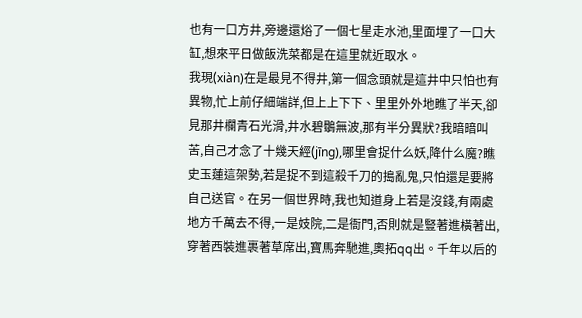也有一口方井,旁邊還焀了一個七星走水池,里面埋了一口大缸,想來平日做飯洗菜都是在這里就近取水。
我現(xiàn)在是最見不得井,第一個念頭就是這井中只怕也有異物,忙上前仔細端詳,但上上下下、里里外外地瞧了半天,卻見那井欄青石光滑,井水碧鸀無波,那有半分異狀?我暗暗叫苦,自己才念了十幾天經(jīng),哪里會捉什么妖,降什么魔?瞧史玉蓮這架勢,若是捉不到這殺千刀的搗亂鬼,只怕還是要將自己送官。在另一個世界時,我也知道身上若是沒錢,有兩處地方千萬去不得,一是妓院,二是衙門,否則就是豎著進橫著出,穿著西裝進裹著草席出,寶馬奔馳進,奧拓qq出。千年以后的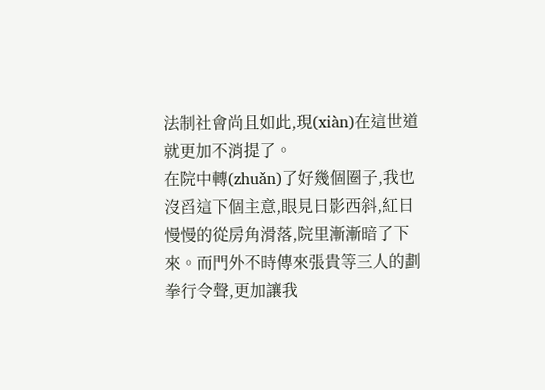法制社會尚且如此,現(xiàn)在這世道就更加不消提了。
在院中轉(zhuǎn)了好幾個圈子,我也沒舀這下個主意,眼見日影西斜,紅日慢慢的從房角滑落,院里漸漸暗了下來。而門外不時傳來張貴等三人的劃拳行令聲,更加讓我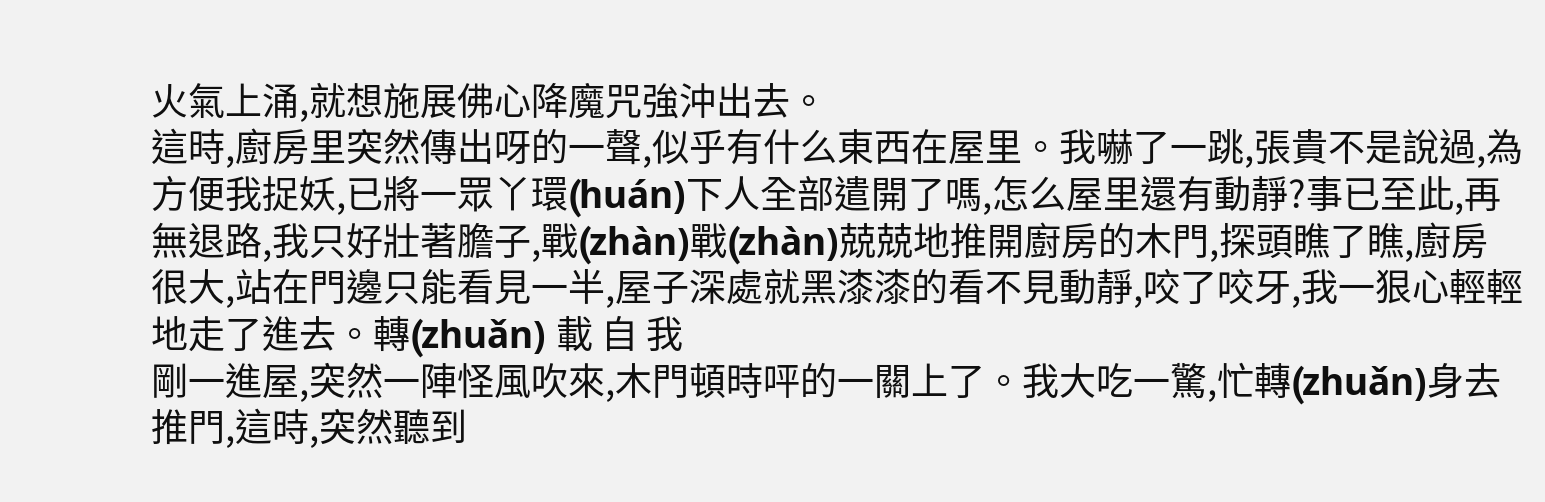火氣上涌,就想施展佛心降魔咒強沖出去。
這時,廚房里突然傳出呀的一聲,似乎有什么東西在屋里。我嚇了一跳,張貴不是說過,為方便我捉妖,已將一眾丫環(huán)下人全部遣開了嗎,怎么屋里還有動靜?事已至此,再無退路,我只好壯著膽子,戰(zhàn)戰(zhàn)兢兢地推開廚房的木門,探頭瞧了瞧,廚房很大,站在門邊只能看見一半,屋子深處就黑漆漆的看不見動靜,咬了咬牙,我一狠心輕輕地走了進去。轉(zhuǎn) 載 自 我
剛一進屋,突然一陣怪風吹來,木門頓時呯的一關上了。我大吃一驚,忙轉(zhuǎn)身去推門,這時,突然聽到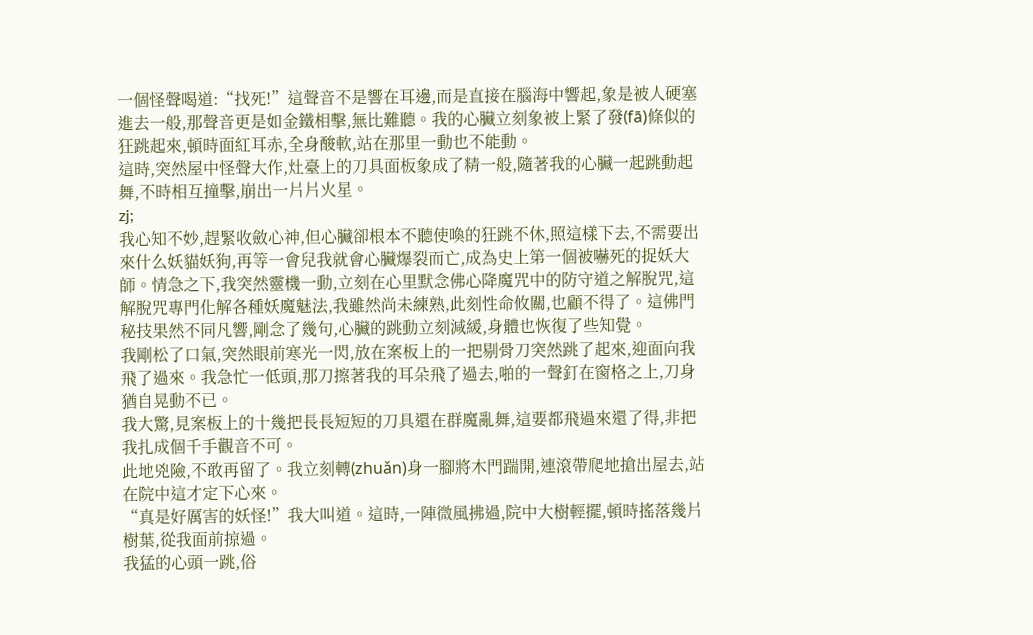一個怪聲喝道:“找死!”這聲音不是響在耳邊,而是直接在腦海中響起,象是被人硬塞進去一般,那聲音更是如金鐵相擊,無比難聽。我的心臟立刻象被上緊了發(fā)條似的狂跳起來,頓時面紅耳赤,全身酸軟,站在那里一動也不能動。
這時,突然屋中怪聲大作,灶臺上的刀具面板象成了精一般,隨著我的心臟一起跳動起舞,不時相互撞擊,崩出一片片火星。
zj;
我心知不妙,趕緊收斂心神,但心臟卻根本不聽使喚的狂跳不休,照這樣下去,不需要出來什么妖貓妖狗,再等一會兒我就會心臟爆裂而亡,成為史上第一個被嚇死的捉妖大師。情急之下,我突然靈機一動,立刻在心里默念佛心降魔咒中的防守道之解脫咒,這解脫咒專門化解各種妖魔魅法,我雖然尚未練熟,此刻性命攸關,也顧不得了。這佛門秘技果然不同凡響,剛念了幾句,心臟的跳動立刻減緩,身體也恢復了些知覺。
我剛松了口氣,突然眼前寒光一閃,放在案板上的一把剔骨刀突然跳了起來,迎面向我飛了過來。我急忙一低頭,那刀擦著我的耳朵飛了過去,啪的一聲釘在窗格之上,刀身猶自晃動不已。
我大驚,見案板上的十幾把長長短短的刀具還在群魔亂舞,這要都飛過來還了得,非把我扎成個千手觀音不可。
此地兇險,不敢再留了。我立刻轉(zhuǎn)身一腳將木門踹開,連滾帶爬地搶出屋去,站在院中這才定下心來。
“真是好厲害的妖怪!”我大叫道。這時,一陣微風拂過,院中大樹輕擺,頓時搖落幾片樹葉,從我面前掠過。
我猛的心頭一跳,俗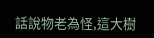話說物老為怪,這大樹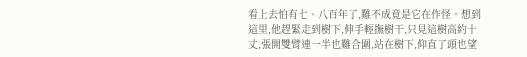看上去怕有七、八百年了,難不成竟是它在作怪。想到這里,他趕緊走到樹下,伸手輕撫樹干,只見這樹高約十丈,張開雙臂連一半也難合圍,站在樹下,仰直了頭也望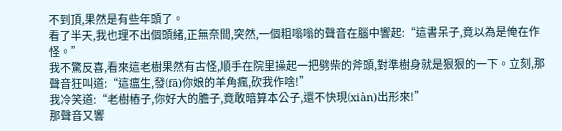不到頂,果然是有些年頭了。
看了半天,我也理不出個頭緒,正無奈間,突然,一個粗嗡嗡的聲音在腦中響起:“這書呆子,竟以為是俺在作怪。”
我不驚反喜,看來這老樹果然有古怪,順手在院里操起一把劈柴的斧頭,對準樹身就是狠狠的一下。立刻,那聲音狂叫道:“這瘟生,發(fā)你娘的羊角瘋,砍我作啥!”
我冷笑道:“老樹樁子,你好大的膽子,竟敢暗算本公子,還不快現(xiàn)出形來!”
那聲音又響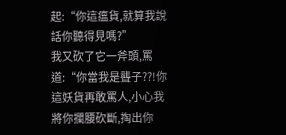起:“你這瘟貨,就算我說話你聽得見嗎?”
我又砍了它一斧頭,罵道:“你當我是聾子??!你這妖貨再敢罵人,小心我將你攔腰砍斷,掏出你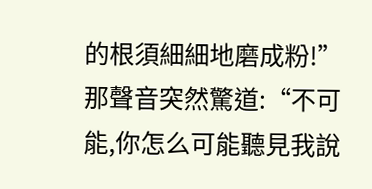的根須細細地磨成粉!”
那聲音突然驚道:“不可能,你怎么可能聽見我說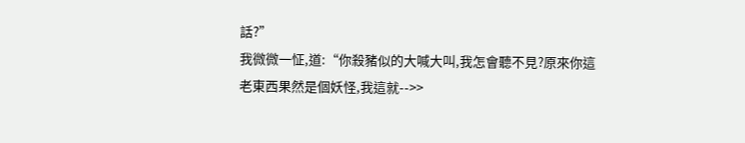話?”
我微微一怔,道:“你殺豬似的大喊大叫,我怎會聽不見?原來你這老東西果然是個妖怪,我這就-->>